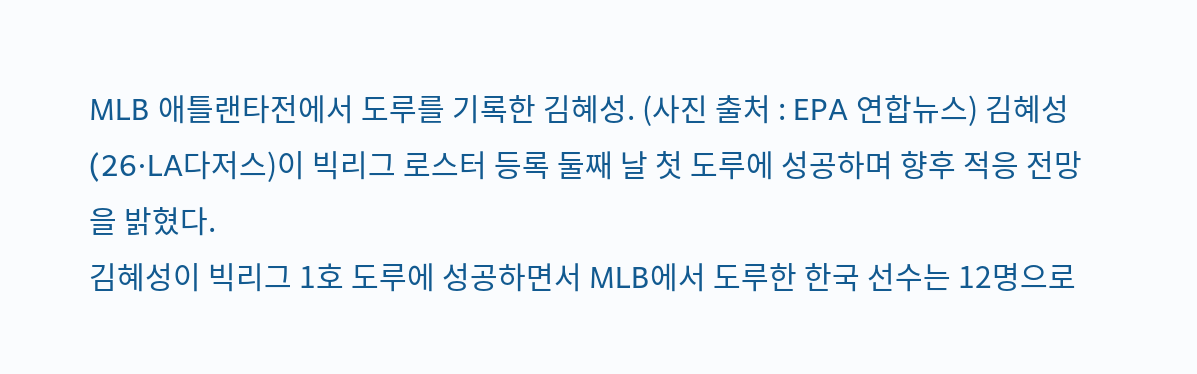MLB 애틀랜타전에서 도루를 기록한 김혜성. (사진 출처 : EPA 연합뉴스) 김혜성(26·LA다저스)이 빅리그 로스터 등록 둘째 날 첫 도루에 성공하며 향후 적응 전망을 밝혔다.
김혜성이 빅리그 1호 도루에 성공하면서 MLB에서 도루한 한국 선수는 12명으로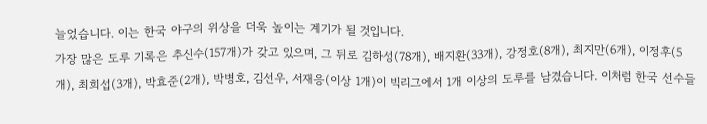늘었습니다. 이는 한국 야구의 위상을 더욱 높이는 계기가 될 것입니다.
가장 많은 도루 기록은 추신수(157개)가 갖고 있으며, 그 뒤로 김하성(78개), 배지환(33개), 강정호(8개), 최지만(6개), 이정후(5개), 최희섭(3개), 박효준(2개), 박병호, 김선우, 서재응(이상 1개)이 빅리그에서 1개 이상의 도루를 남겼습니다. 이처럼 한국 선수들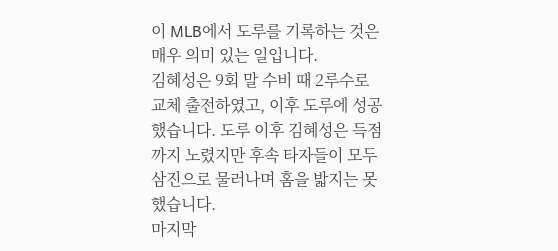이 MLB에서 도루를 기록하는 것은 매우 의미 있는 일입니다.
김혜성은 9회 말 수비 때 2루수로 교체 출전하였고, 이후 도루에 성공했습니다. 도루 이후 김혜성은 득점까지 노렸지만 후속 타자들이 모두 삼진으로 물러나며 홈을 밟지는 못했습니다.
마지막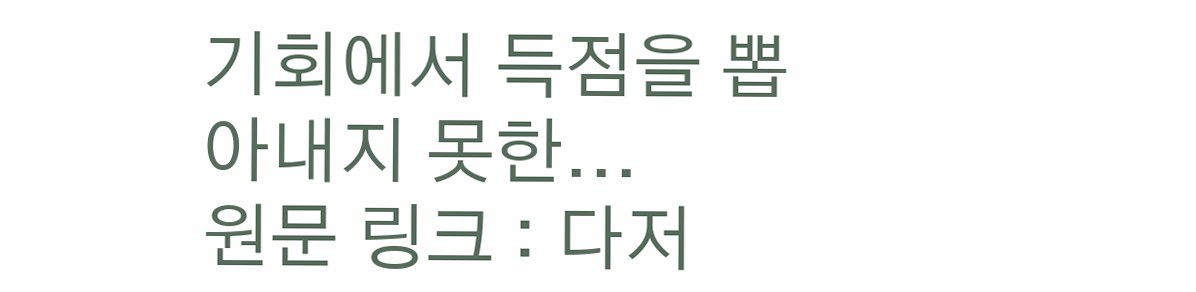기회에서 득점을 뽑아내지 못한...
원문 링크 : 다저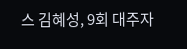스 김혜성, 9회 대주자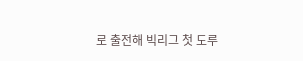로 출전해 빅리그 첫 도루